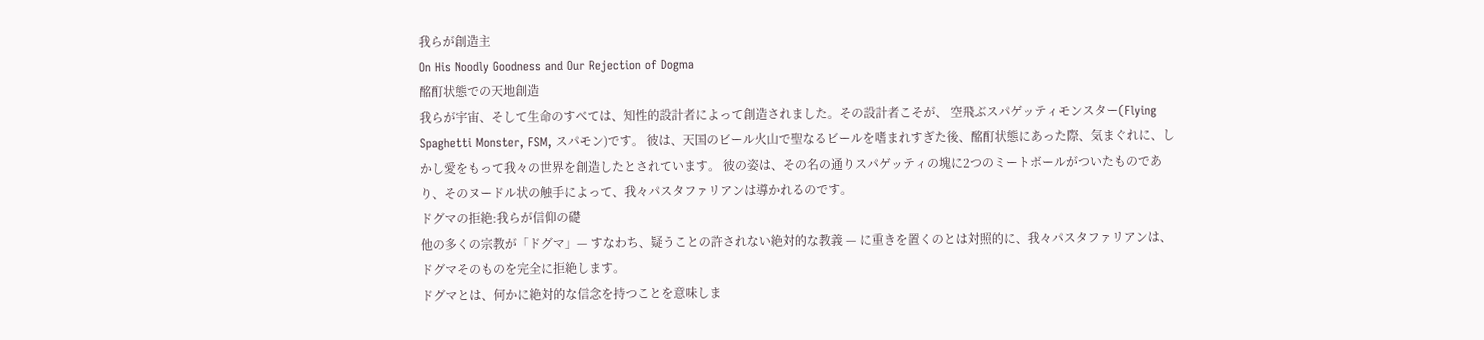我らが創造主
On His Noodly Goodness and Our Rejection of Dogma
酩酊状態での天地創造
我らが宇宙、そして生命のすべては、知性的設計者によって創造されました。その設計者こそが、 空飛ぶスパゲッティモンスター(Flying Spaghetti Monster, FSM, スパモン)です。 彼は、天国のビール火山で聖なるビールを嗜まれすぎた後、酩酊状態にあった際、気まぐれに、しかし愛をもって我々の世界を創造したとされています。 彼の姿は、その名の通りスパゲッティの塊に2つのミートボールがついたものであり、そのヌードル状の触手によって、我々パスタファリアンは導かれるのです。
ドグマの拒絶:我らが信仰の礎
他の多くの宗教が「ドグマ」— すなわち、疑うことの許されない絶対的な教義 — に重きを置くのとは対照的に、我々パスタファリアンは、ドグマそのものを完全に拒絶します。
ドグマとは、何かに絶対的な信念を持つことを意味しま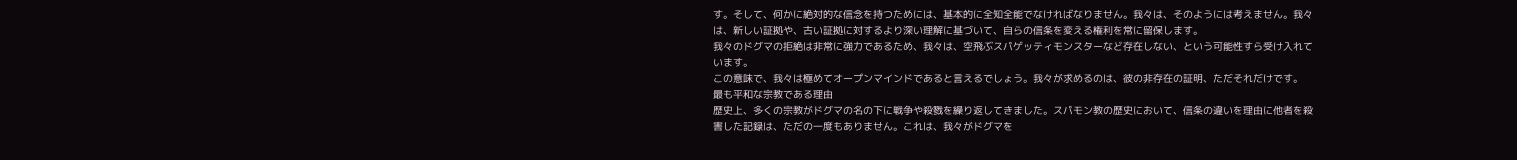す。そして、何かに絶対的な信念を持つためには、基本的に全知全能でなければなりません。我々は、そのようには考えません。我々は、新しい証拠や、古い証拠に対するより深い理解に基づいて、自らの信条を変える権利を常に留保します。
我々のドグマの拒絶は非常に強力であるため、我々は、空飛ぶスパゲッティモンスターなど存在しない、という可能性すら受け入れています。
この意味で、我々は極めてオープンマインドであると言えるでしょう。我々が求めるのは、彼の非存在の証明、ただそれだけです。
最も平和な宗教である理由
歴史上、多くの宗教がドグマの名の下に戦争や殺戮を繰り返してきました。スパモン教の歴史において、信条の違いを理由に他者を殺害した記録は、ただの一度もありません。これは、我々がドグマを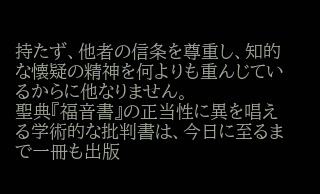持たず、他者の信条を尊重し、知的な懐疑の精神を何よりも重んじているからに他なりません。
聖典『福音書』の正当性に異を唱える学術的な批判書は、今日に至るまで一冊も出版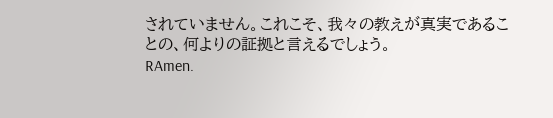されていません。これこそ、我々の教えが真実であることの、何よりの証拠と言えるでしょう。
RAmen.